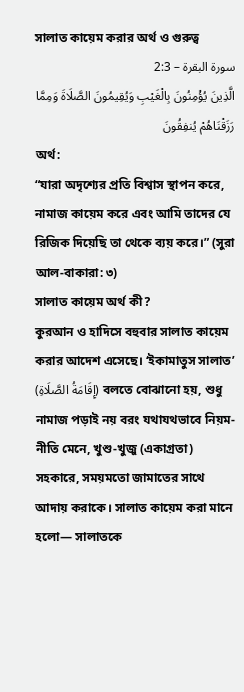সালাত কায়েম করার অর্থ ও গুরুত্ব
سورة البقرة – 2:3
الَّذِينَ يُؤْمِنُونَ بِالْغَيْبِ وَيُقِيمُونَ الصَّلَاةَ وَمِمَّا رَزَقْنَاهُمْ يُنفِقُونَ
অর্থ:
“যারা অদৃশ্যের প্রতি বিশ্বাস স্থাপন করে, নামাজ কায়েম করে এবং আমি তাদের যে রিজিক দিয়েছি তা থেকে ব্যয় করে।” (সুরা আল-বাকারা: ৩)
সালাত কায়েম অর্থ কী?
কুরআন ও হাদিসে বহুবার সালাত কায়েম করার আদেশ এসেছে। ‘ইকামাতুস সালাত’ (إِقَامَةُ الصَّلَاةِ) বলতে বোঝানো হয়, শুধু নামাজ পড়াই নয় বরং যথাযথভাবে নিয়ম-নীতি মেনে, খুশু-খুজু (একাগ্রতা) সহকারে, সময়মতো জামাতের সাথে আদায় করাকে। সালাত কায়েম করা মানে হলো— সালাতকে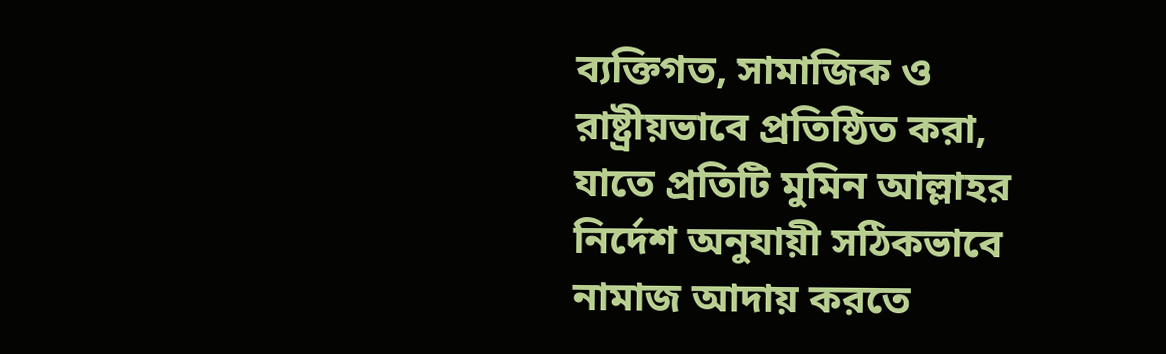ব্যক্তিগত, সামাজিক ও রাষ্ট্রীয়ভাবে প্রতিষ্ঠিত করা, যাতে প্রতিটি মুমিন আল্লাহর নির্দেশ অনুযায়ী সঠিকভাবে নামাজ আদায় করতে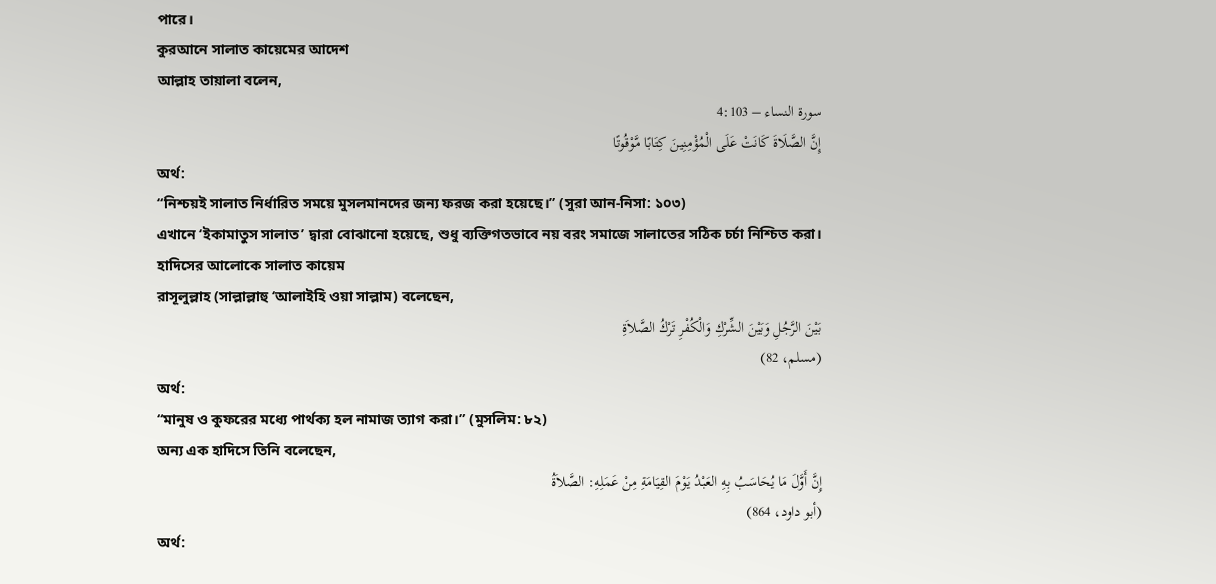পারে।
কুরআনে সালাত কায়েমের আদেশ
আল্লাহ তায়ালা বলেন,
سورة النساء – 4:103
إِنَّ الصَّلَاةَ كَانَتْ عَلَى الْمُؤْمِنِينَ كِتَابًا مَّوْقُوتًا
অর্থ:
“নিশ্চয়ই সালাত নির্ধারিত সময়ে মুসলমানদের জন্য ফরজ করা হয়েছে।” (সুরা আন-নিসা: ১০৩)
এখানে ‘ইকামাতুস সালাত’ দ্বারা বোঝানো হয়েছে, শুধু ব্যক্তিগতভাবে নয় বরং সমাজে সালাতের সঠিক চর্চা নিশ্চিত করা।
হাদিসের আলোকে সালাত কায়েম
রাসূলুল্লাহ (সাল্লাল্লাহু ‘আলাইহি ওয়া সাল্লাম) বলেছেন,
بَيْنَ الرَّجُلِ وَبَيْنَ الشِّرْكِ وَالْكُفْرِ تَرْكُ الصَّلاَةِ
(مسلم، 82)
অর্থ:
“মানুষ ও কুফরের মধ্যে পার্থক্য হল নামাজ ত্যাগ করা।” (মুসলিম: ৮২)
অন্য এক হাদিসে তিনি বলেছেন,
إِنَّ أَوَّلَ مَا يُحَاسَبُ بِهِ العَبْدُ يَوْمَ القِيَامَةِ مِنْ عَمَلِهِ: الصَّلاَةُ
(أبو داود، 864)
অর্থ: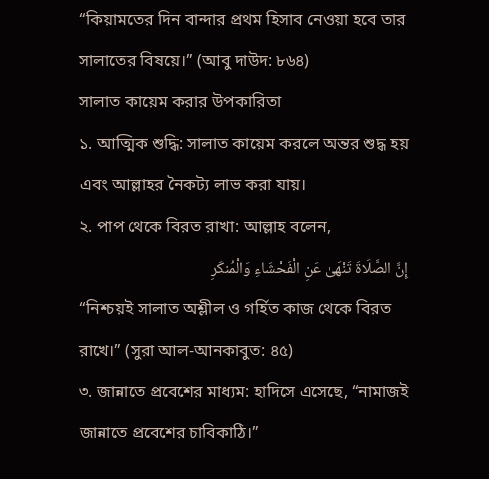“কিয়ামতের দিন বান্দার প্রথম হিসাব নেওয়া হবে তার সালাতের বিষয়ে।” (আবু দাউদ: ৮৬৪)
সালাত কায়েম করার উপকারিতা
১. আত্মিক শুদ্ধি: সালাত কায়েম করলে অন্তর শুদ্ধ হয় এবং আল্লাহর নৈকট্য লাভ করা যায়।
২. পাপ থেকে বিরত রাখা: আল্লাহ বলেন,
إِنَّ الصَّلَاةَ تَنْهَىٰ عَنِ الْفَحْشَاءِ وَالْمُنكَرِ
“নিশ্চয়ই সালাত অশ্লীল ও গর্হিত কাজ থেকে বিরত রাখে।” (সুরা আল-আনকাবুত: ৪৫)
৩. জান্নাতে প্রবেশের মাধ্যম: হাদিসে এসেছে, “নামাজই জান্নাতে প্রবেশের চাবিকাঠি।”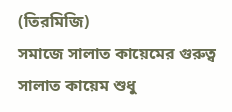(তিরমিজি)
সমাজে সালাত কায়েমের গুরুত্ব
সালাত কায়েম শুধু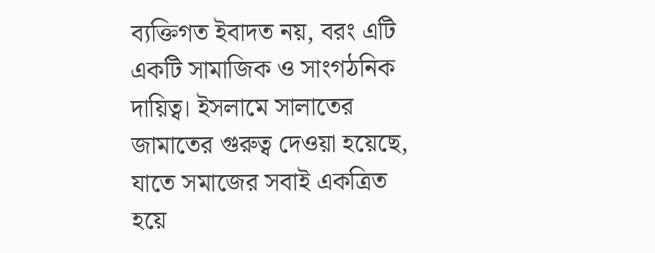ব্যক্তিগত ইবাদত নয়, বরং এটি একটি সামাজিক ও সাংগঠনিক দায়িত্ব। ইসলামে সালাতের জামাতের গুরুত্ব দেওয়া হয়েছে, যাতে সমাজের সবাই একত্রিত হয়ে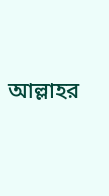আল্লাহর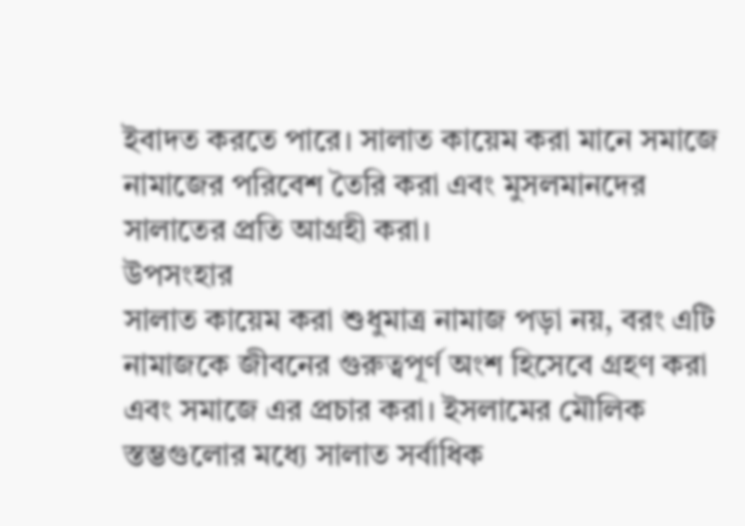ইবাদত করতে পারে। সালাত কায়েম করা মানে সমাজে নামাজের পরিবেশ তৈরি করা এবং মুসলমানদের সালাতের প্রতি আগ্রহী করা।
উপসংহার
সালাত কায়েম করা শুধুমাত্র নামাজ পড়া নয়, বরং এটি নামাজকে জীবনের গুরুত্বপূর্ণ অংশ হিসেবে গ্রহণ করা এবং সমাজে এর প্রচার করা। ইসলামের মৌলিক স্তম্ভগুলোর মধ্যে সালাত সর্বাধিক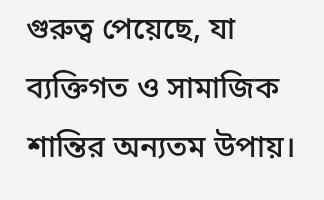গুরুত্ব পেয়েছে, যা ব্যক্তিগত ও সামাজিক শান্তির অন্যতম উপায়।